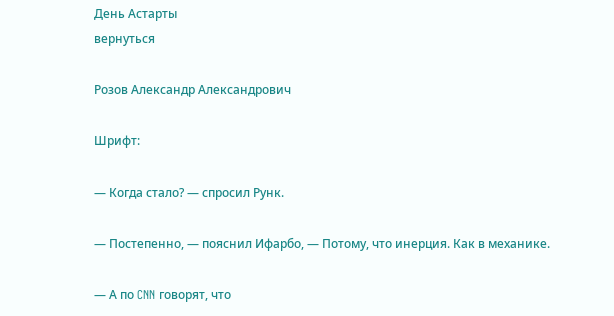День Астарты
вернуться

Розов Александр Александрович

Шрифт:

— Когда стало? — спросил Рунк.

— Постепенно, — пояснил Ифарбо, — Потому, что инерция. Как в механике.

— А по CNN говорят, что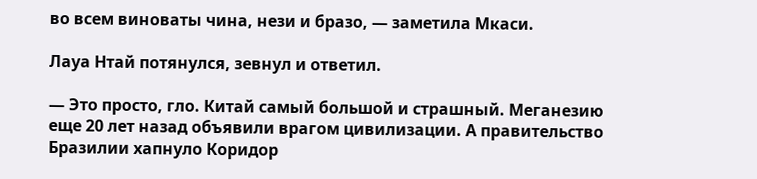во всем виноваты чина, нези и бразо, — заметила Мкаси.

Лауа Нтай потянулся, зевнул и ответил.

— Это просто, гло. Китай самый большой и страшный. Меганезию еще 20 лет назад объявили врагом цивилизации. А правительство Бразилии хапнуло Коридор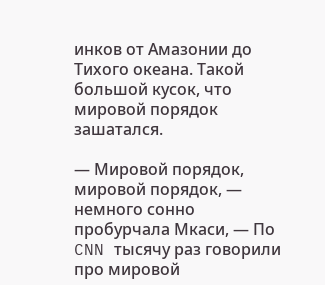инков от Амазонии до Тихого океана. Такой большой кусок, что мировой порядок зашатался.

— Мировой порядок, мировой порядок, — немного сонно пробурчала Мкаси, — По CNN тысячу раз говорили про мировой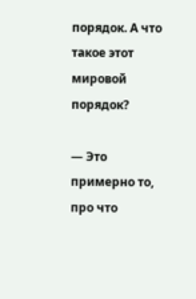порядок. А что такое этот мировой порядок?

— Это примерно то, про что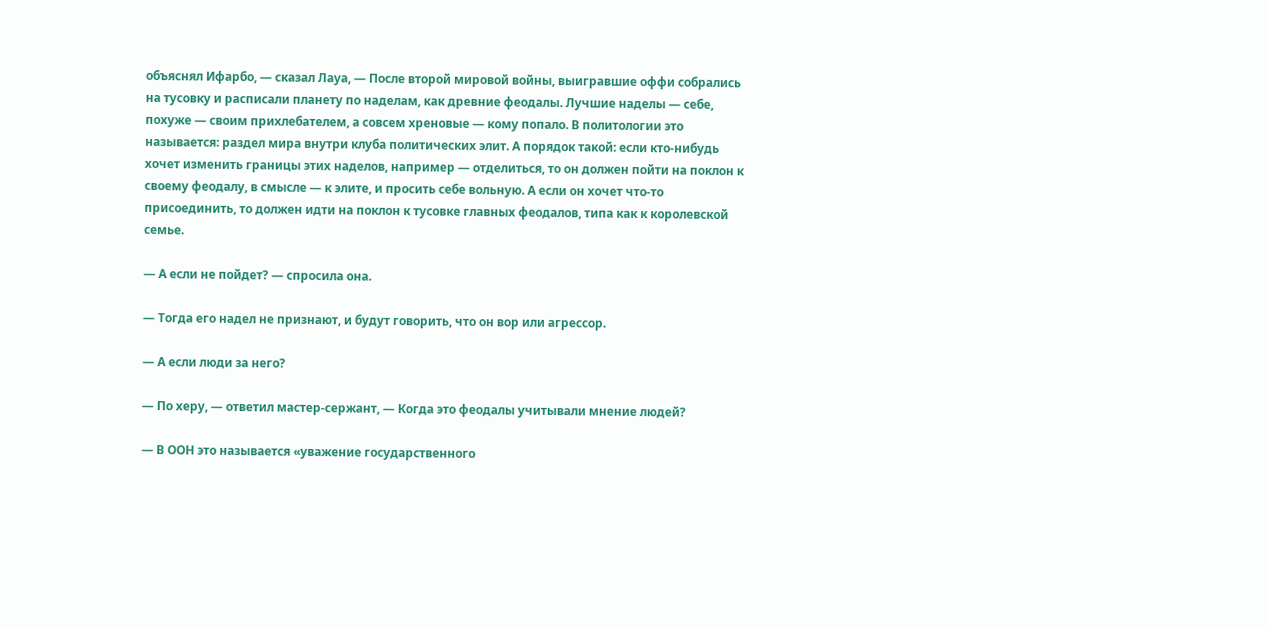объяснял Ифарбо, — сказал Лауа, — После второй мировой войны, выигравшие оффи собрались на тусовку и расписали планету по наделам, как древние феодалы. Лучшие наделы — себе, похуже — своим прихлебателем, а совсем хреновые — кому попало. В политологии это называется: раздел мира внутри клуба политических элит. А порядок такой: если кто-нибудь хочет изменить границы этих наделов, например — отделиться, то он должен пойти на поклон к своему феодалу, в смысле — к элите, и просить себе вольную. А если он хочет что-то присоединить, то должен идти на поклон к тусовке главных феодалов, типа как к королевской семье.

— А если не пойдет? — спросила она.

— Тогда его надел не признают, и будут говорить, что он вор или агрессор.

— А если люди за него?

— По херу, — ответил мастер-сержант, — Когда это феодалы учитывали мнение людей?

— В ООН это называется «уважение государственного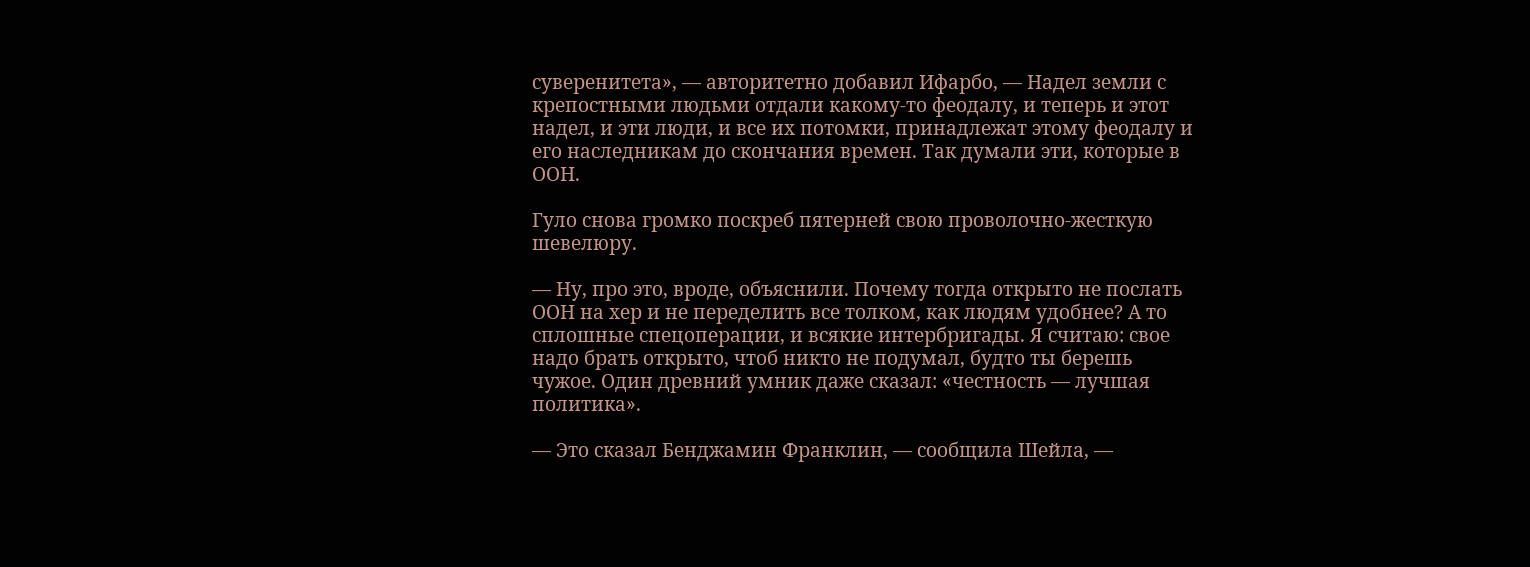суверенитета», — авторитетно добавил Ифарбо, — Надел земли с крепостными людьми отдали какому-то феодалу, и теперь и этот надел, и эти люди, и все их потомки, принадлежат этому феодалу и его наследникам до скончания времен. Так думали эти, которые в ООН.

Гуло снова громко поскреб пятерней свою проволочно-жесткую шевелюру.

— Ну, про это, вроде, объяснили. Почему тогда открыто не послать ООН на хер и не переделить все толком, как людям удобнее? А то сплошные спецоперации, и всякие интербригады. Я считаю: свое надо брать открыто, чтоб никто не подумал, будто ты берешь чужое. Один древний умник даже сказал: «честность — лучшая политика».

— Это сказал Бенджамин Франклин, — сообщила Шейла, —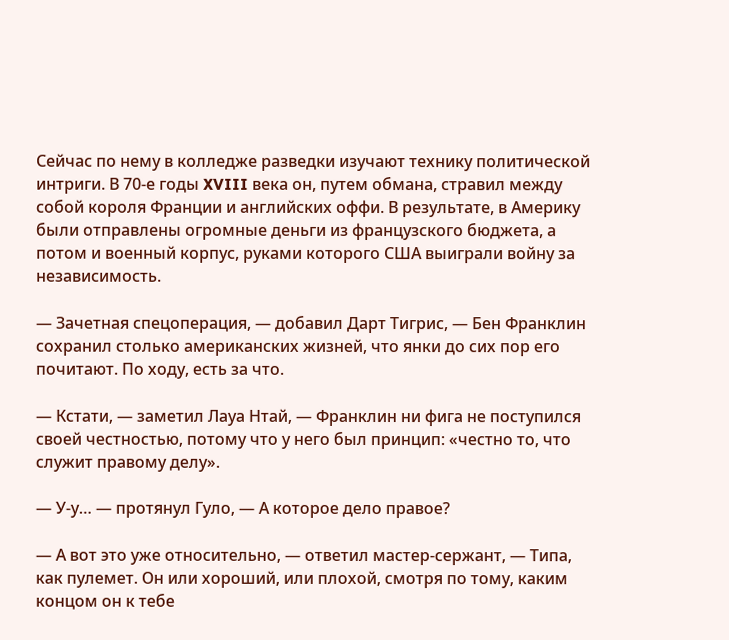Сейчас по нему в колледже разведки изучают технику политической интриги. В 70-е годы XVIII века он, путем обмана, стравил между собой короля Франции и английских оффи. В результате, в Америку были отправлены огромные деньги из французского бюджета, а потом и военный корпус, руками которого США выиграли войну за независимость.

— Зачетная спецоперация, — добавил Дарт Тигрис, — Бен Франклин сохранил столько американских жизней, что янки до сих пор его почитают. По ходу, есть за что.

— Кстати, — заметил Лауа Нтай, — Франклин ни фига не поступился своей честностью, потому что у него был принцип: «честно то, что служит правому делу».

— У-у… — протянул Гуло, — А которое дело правое?

— А вот это уже относительно, — ответил мастер-сержант, — Типа, как пулемет. Он или хороший, или плохой, смотря по тому, каким концом он к тебе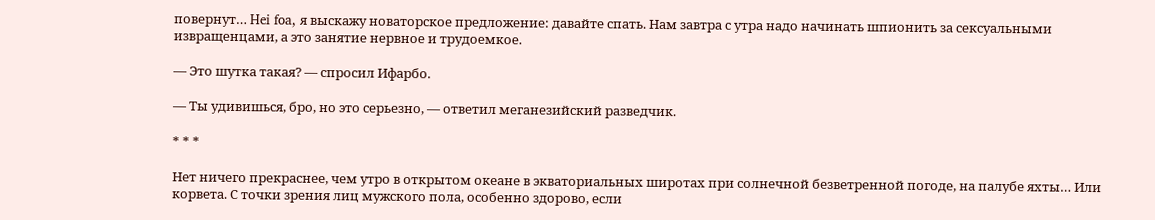повернут… Hei foa, я выскажу новаторское предложение: давайте спать. Нам завтра с утра надо начинать шпионить за сексуальными извращенцами, а это занятие нервное и трудоемкое.

— Это шутка такая? — спросил Ифарбо.

— Ты удивишься, бро, но это серьезно, — ответил меганезийский разведчик.

* * *

Нет ничего прекраснее, чем утро в открытом океане в экваториальных широтах при солнечной безветренной погоде, на палубе яхты… Или корвета. С точки зрения лиц мужского пола, особенно здорово, если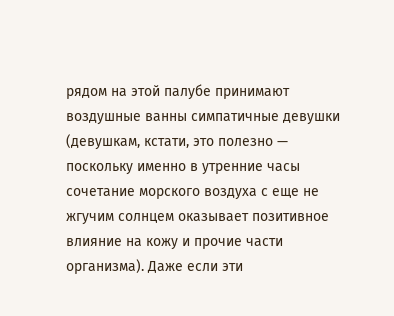рядом на этой палубе принимают воздушные ванны симпатичные девушки (девушкам, кстати, это полезно — поскольку именно в утренние часы сочетание морского воздуха с еще не жгучим солнцем оказывает позитивное влияние на кожу и прочие части организма). Даже если эти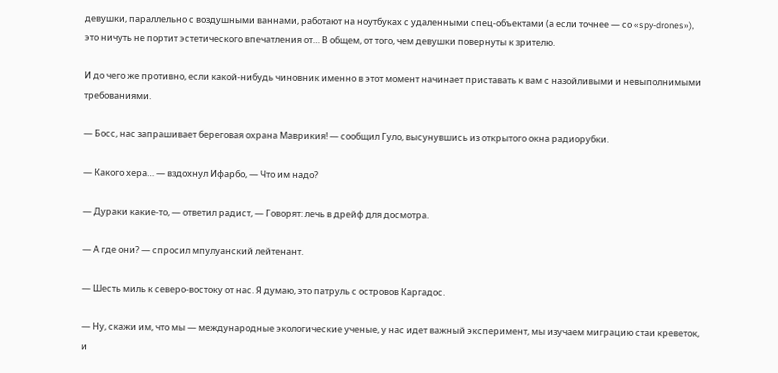девушки, параллельно с воздушными ваннами, работают на ноутбуках с удаленными спец-объектами (а если точнее — со «spy-drones»), это ничуть не портит эстетического впечатления от… В общем, от того, чем девушки повернуты к зрителю.

И до чего же противно, если какой-нибудь чиновник именно в этот момент начинает приставать к вам с назойливыми и невыполнимыми требованиями.

— Босс, нас запрашивает береговая охрана Маврикия! — сообщил Гуло, высунувшись из открытого окна радиорубки.

— Какого хера… — вздохнул Ифарбо, — Что им надо?

— Дураки какие-то, — ответил радист, — Говорят: лечь в дрейф для досмотра.

— А где они? — спросил мпулуанский лейтенант.

— Шесть миль к северо-востоку от нас. Я думаю, это патруль с островов Каргадос.

— Ну, скажи им, что мы — международные экологические ученые, у нас идет важный эксперимент, мы изучаем миграцию стаи креветок, и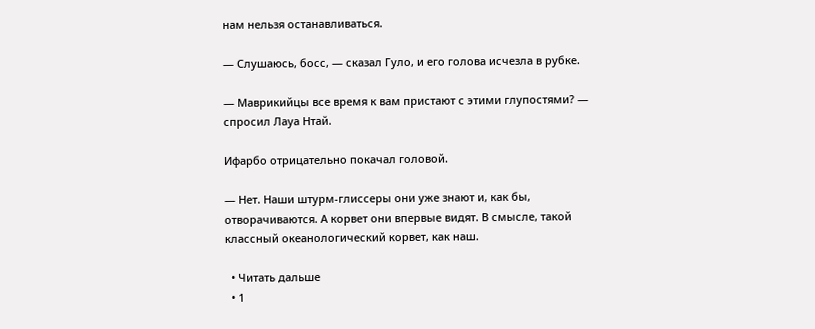нам нельзя останавливаться.

— Слушаюсь, босс, — сказал Гуло, и его голова исчезла в рубке.

— Маврикийцы все время к вам пристают с этими глупостями? — спросил Лауа Нтай.

Ифарбо отрицательно покачал головой.

— Нет. Наши штурм-глиссеры они уже знают и, как бы, отворачиваются. А корвет они впервые видят. В смысле, такой классный океанологический корвет, как наш.

  • Читать дальше
  • 1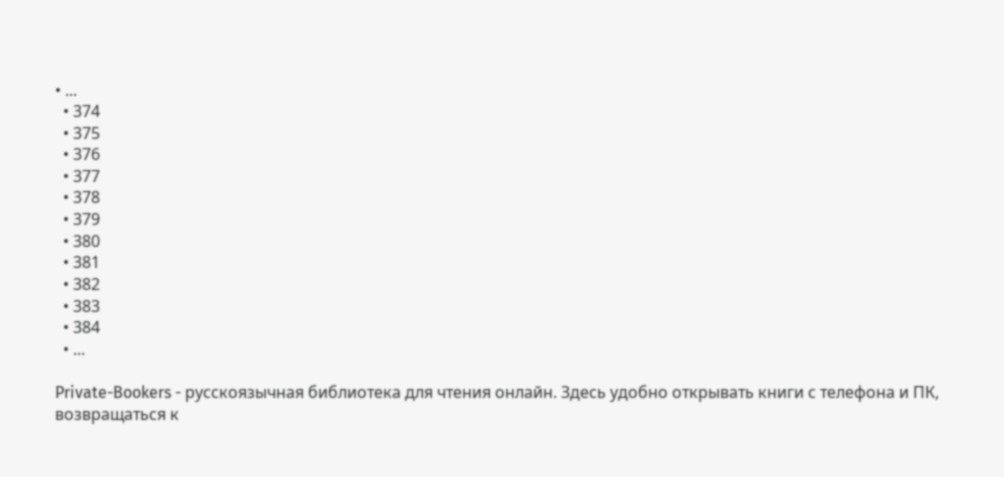• ...
  • 374
  • 375
  • 376
  • 377
  • 378
  • 379
  • 380
  • 381
  • 382
  • 383
  • 384
  • ...

Private-Bookers - русскоязычная библиотека для чтения онлайн. Здесь удобно открывать книги с телефона и ПК, возвращаться к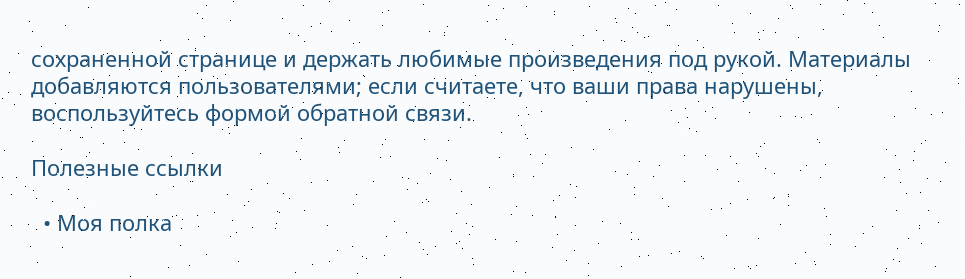сохраненной странице и держать любимые произведения под рукой. Материалы добавляются пользователями; если считаете, что ваши права нарушены, воспользуйтесь формой обратной связи.

Полезные ссылки

  • Моя полка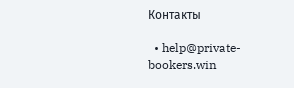Контакты

  • help@private-bookers.win